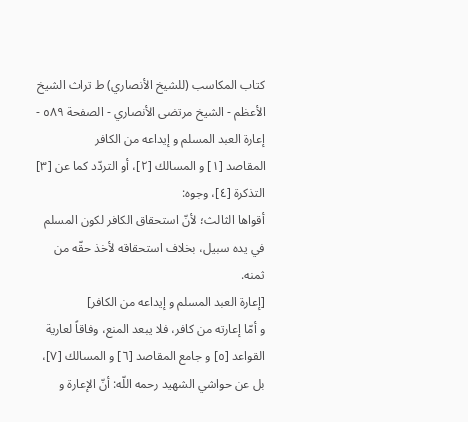كتاب المكاسب (للشيخ الأنصاري) ط تراث الشيخ الأعظم - الشيخ مرتضى الأنصاري - الصفحة ٥٨٩ - إعارة العبد المسلم و إيداعه من الكافر
المقاصد [١] و المسالك [٢]، أو التردّد كما عن [٣] التذكرة [٤]، وجوه:
أقواها الثالث؛ لأنّ استحقاق الكافر لكون المسلم في يده سبيل، بخلاف استحقاقه لأخذ حقّه من ثمنه.
[إعارة العبد المسلم و إيداعه من الكافر]
و أمّا إعارته من كافر، فلا يبعد المنع، وفاقاً لعارية القواعد [٥] و جامع المقاصد [٦] و المسالك [٧]، بل عن حواشي الشهيد رحمه اللّه: أنّ الإعارة و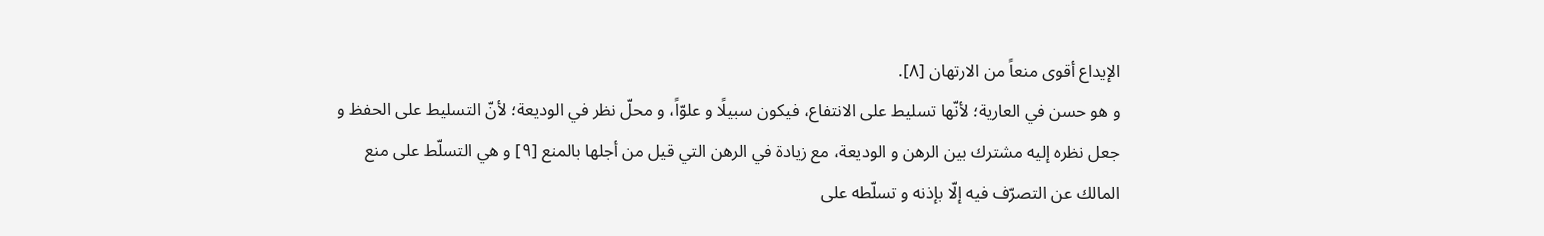الإيداع أقوى منعاً من الارتهان [٨].
و هو حسن في العارية؛ لأنّها تسليط على الانتفاع، فيكون سبيلًا و علوّاً، و محلّ نظر في الوديعة؛ لأنّ التسليط على الحفظ و جعل نظره إليه مشترك بين الرهن و الوديعة، مع زيادة في الرهن التي قيل من أجلها بالمنع [٩] و هي التسلّط على منع المالك عن التصرّف فيه إلّا بإذنه و تسلّطه على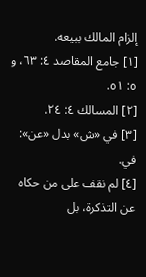إلزام المالك ببيعه.
[١] جامع المقاصد ٤: ٦٣، و ٥: ٥١.
[٢] المسالك ٤: ٢٤.
[٣] في «ش» بدل «عن»: في.
[٤] لم نقف على من حكاه عن التذكرة، بل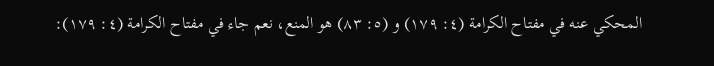المحكي عنه في مفتاح الكرامة (٤: ١٧٩) و (٥: ٨٣) هو المنع، نعم جاء في مفتاح الكرامة (٤: ١٧٩):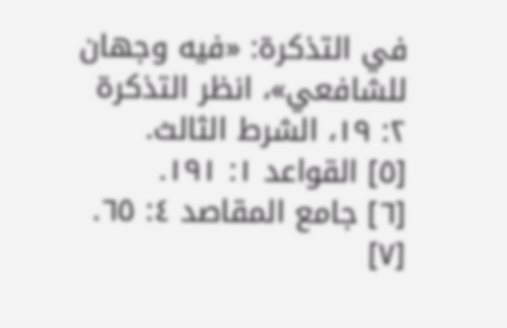في التذكرة: «فيه وجهان للشافعي»، انظر التذكرة ٢: ١٩، الشرط الثالث.
[٥] القواعد ١: ١٩١.
[٦] جامع المقاصد ٤: ٦٥.
[٧]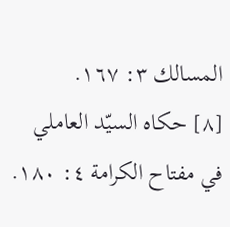المسالك ٣: ١٦٧.
[٨] حكاه السيّد العاملي في مفتاح الكرامة ٤: ١٨٠.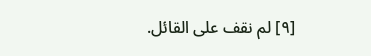[٩] لم نقف على القائل.